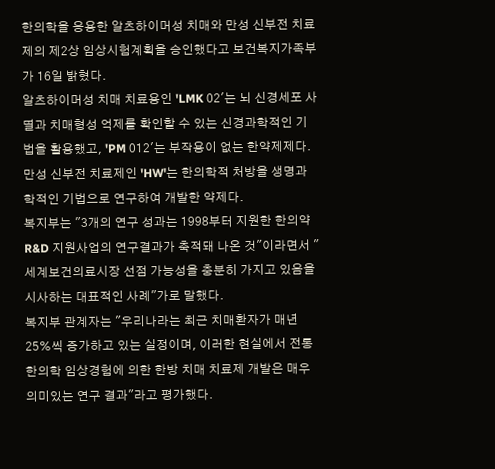한의학을 응용한 알츠하이머성 치매와 만성 신부전 치료제의 제2상 임상시험계획을 승인했다고 보건복지가족부가 16일 밝혔다.
알츠하이머성 치매 치료용인 'LMK 02'는 뇌 신경세포 사멸과 치매형성 억제를 확인할 수 있는 신경과학적인 기법을 활용했고, 'PM 012'는 부작용이 없는 한약제제다. 만성 신부전 치료제인 'HW'는 한의학적 처방을 생명과학적인 기법으로 연구하여 개발한 약제다.
복지부는 "3개의 연구 성과는 1998부터 지원한 한의약R&D 지원사업의 연구결과가 축적돼 나온 것"이라면서 "세계보건의료시장 선점 가능성을 충분히 가지고 있음을 시사하는 대표적인 사례"가로 말했다.
복지부 관계자는 "우리나라는 최근 치매환자가 매년 25%씩 증가하고 있는 실정이며, 이러한 현실에서 전통 한의학 임상경험에 의한 한방 치매 치료제 개발은 매우 의미있는 연구 결과"라고 평가했다.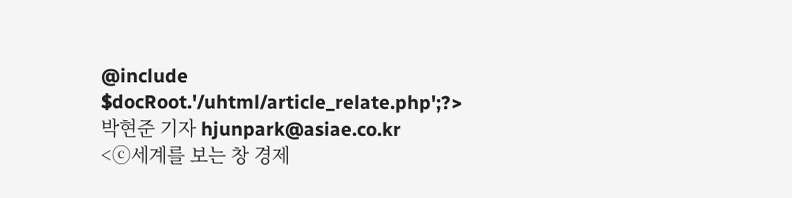@include $docRoot.'/uhtml/article_relate.php';?>
박현준 기자 hjunpark@asiae.co.kr
<ⓒ세계를 보는 창 경제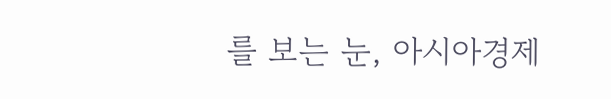를 보는 눈, 아시아경제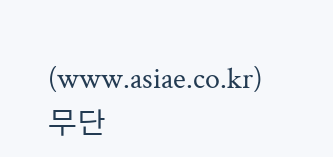(www.asiae.co.kr) 무단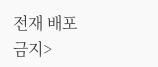전재 배포금지>